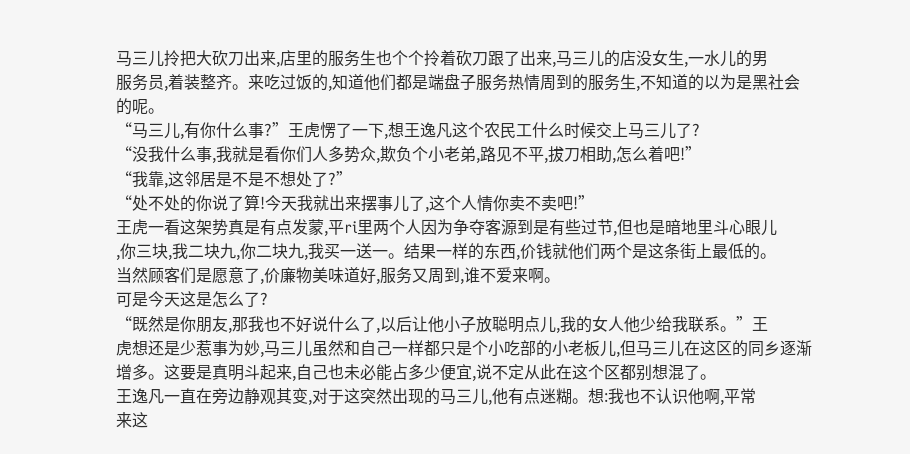马三儿拎把大砍刀出来,店里的服务生也个个拎着砍刀跟了出来,马三儿的店没女生,一水儿的男
服务员,着装整齐。来吃过饭的,知道他们都是端盘子服务热情周到的服务生,不知道的以为是黑社会
的呢。
“马三儿,有你什么事?”王虎愣了一下,想王逸凡这个农民工什么时候交上马三儿了?
“没我什么事,我就是看你们人多势众,欺负个小老弟,路见不平,拔刀相助,怎么着吧!”
“我靠,这邻居是不是不想处了?”
“处不处的你说了算!今天我就出来摆事儿了,这个人情你卖不卖吧!”
王虎一看这架势真是有点发蒙,平ri里两个人因为争夺客源到是有些过节,但也是暗地里斗心眼儿
,你三块,我二块九,你二块九,我买一送一。结果一样的东西,价钱就他们两个是这条街上最低的。
当然顾客们是愿意了,价廉物美味道好,服务又周到,谁不爱来啊。
可是今天这是怎么了?
“既然是你朋友,那我也不好说什么了,以后让他小子放聪明点儿,我的女人他少给我联系。”王
虎想还是少惹事为妙,马三儿虽然和自己一样都只是个小吃部的小老板儿,但马三儿在这区的同乡逐渐
增多。这要是真明斗起来,自己也未必能占多少便宜,说不定从此在这个区都别想混了。
王逸凡一直在旁边静观其变,对于这突然出现的马三儿,他有点迷糊。想:我也不认识他啊,平常
来这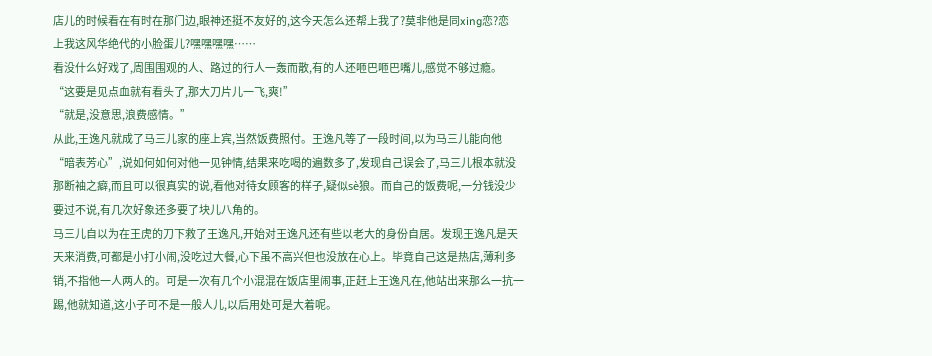店儿的时候看在有时在那门边,眼神还挺不友好的,这今天怎么还帮上我了?莫非他是同xing恋?恋
上我这风华绝代的小脸蛋儿?嘿嘿嘿嘿……
看没什么好戏了,周围围观的人、路过的行人一轰而散,有的人还咂巴咂巴嘴儿,感觉不够过瘾。
“这要是见点血就有看头了,那大刀片儿一飞,爽!”
“就是,没意思,浪费感情。”
从此,王逸凡就成了马三儿家的座上宾,当然饭费照付。王逸凡等了一段时间,以为马三儿能向他
“暗表芳心”,说如何如何对他一见钟情,结果来吃喝的遍数多了,发现自己误会了,马三儿根本就没
那断袖之癖,而且可以很真实的说,看他对待女顾客的样子,疑似sè狼。而自己的饭费呢,一分钱没少
要过不说,有几次好象还多要了块儿八角的。
马三儿自以为在王虎的刀下救了王逸凡,开始对王逸凡还有些以老大的身份自居。发现王逸凡是天
天来消费,可都是小打小闹,没吃过大餐,心下虽不高兴但也没放在心上。毕竟自己这是热店,薄利多
销,不指他一人两人的。可是一次有几个小混混在饭店里闹事,正赶上王逸凡在,他站出来那么一抗一
踢,他就知道,这小子可不是一般人儿,以后用处可是大着呢。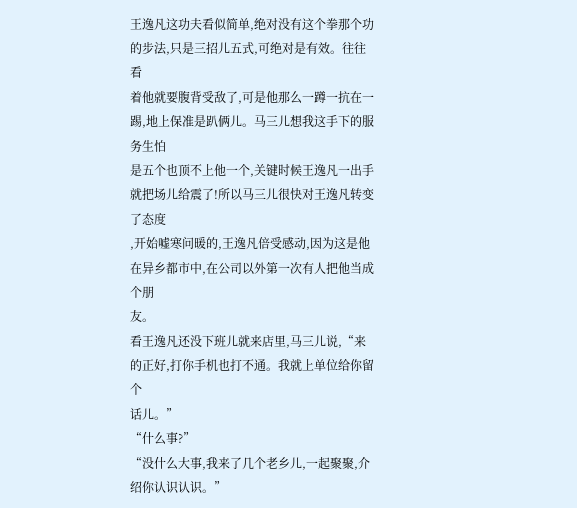王逸凡这功夫看似简单,绝对没有这个拳那个功的步法,只是三招儿五式,可绝对是有效。往往看
着他就要腹背受敌了,可是他那么一蹲一抗在一踢,地上保准是趴俩儿。马三儿想我这手下的服务生怕
是五个也顶不上他一个,关键时候王逸凡一出手就把场儿给震了!所以马三儿很快对王逸凡转变了态度
,开始嘘寒问暖的,王逸凡倍受感动,因为这是他在异乡都市中,在公司以外第一次有人把他当成个朋
友。
看王逸凡还没下班儿就来店里,马三儿说,“来的正好,打你手机也打不通。我就上单位给你留个
话儿。”
“什么事?”
“没什么大事,我来了几个老乡儿,一起聚聚,介绍你认识认识。”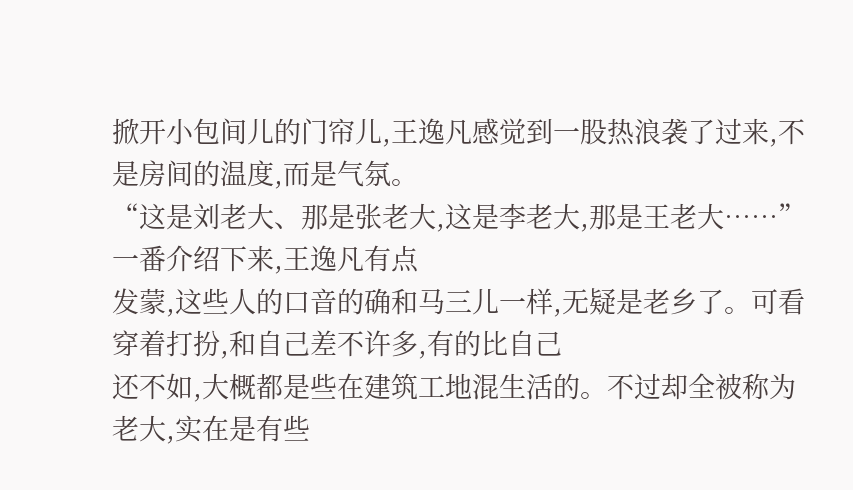掀开小包间儿的门帘儿,王逸凡感觉到一股热浪袭了过来,不是房间的温度,而是气氛。
“这是刘老大、那是张老大,这是李老大,那是王老大……”一番介绍下来,王逸凡有点
发蒙,这些人的口音的确和马三儿一样,无疑是老乡了。可看穿着打扮,和自己差不许多,有的比自己
还不如,大概都是些在建筑工地混生活的。不过却全被称为老大,实在是有些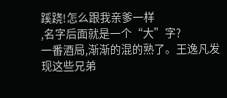蹊跷!怎么跟我亲爹一样
,名字后面就是一个“大”字?
一番酒局,渐渐的混的熟了。王逸凡发现这些兄弟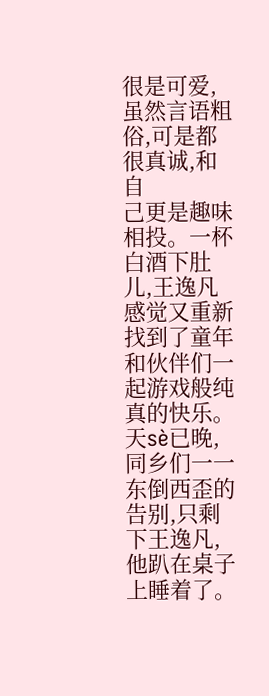很是可爱,虽然言语粗俗,可是都很真诚,和自
己更是趣味相投。一杯白酒下肚儿,王逸凡感觉又重新找到了童年和伙伴们一起游戏般纯真的快乐。
天sè已晚,同乡们一一东倒西歪的告别,只剩下王逸凡,他趴在桌子上睡着了。